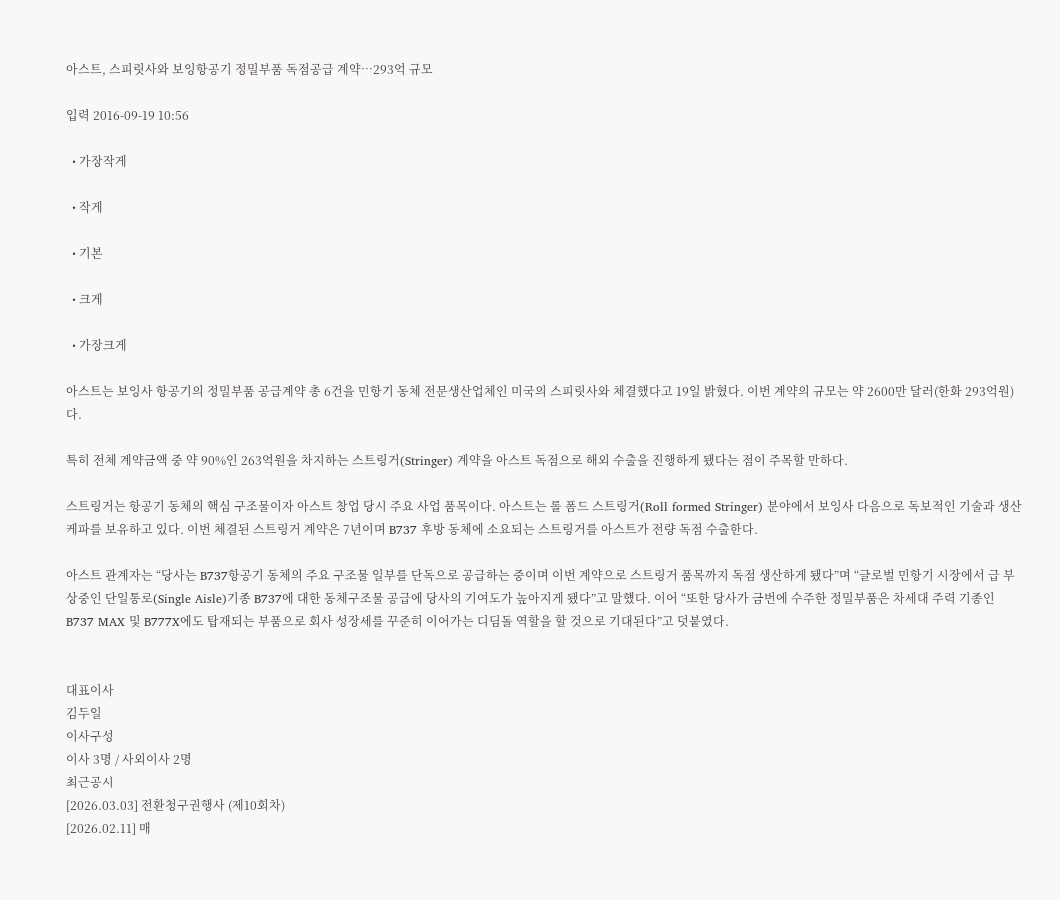아스트, 스피릿사와 보잉항공기 정밀부품 독점공급 계약…293억 규모

입력 2016-09-19 10:56

  • 가장작게

  • 작게

  • 기본

  • 크게

  • 가장크게

아스트는 보잉사 항공기의 정밀부품 공급계약 총 6건을 민항기 동체 전문생산업체인 미국의 스피릿사와 체결했다고 19일 밝혔다. 이번 계약의 규모는 약 2600만 달러(한화 293억원)다.

특히 전체 계약금액 중 약 90%인 263억원을 차지하는 스트링거(Stringer) 계약을 아스트 독점으로 해외 수출을 진행하게 됐다는 점이 주목할 만하다.

스트링거는 항공기 동체의 핵심 구조물이자 아스트 창업 당시 주요 사업 품목이다. 아스트는 롤 폼드 스트링거(Roll formed Stringer) 분야에서 보잉사 다음으로 독보적인 기술과 생산 케파를 보유하고 있다. 이번 체결된 스트링거 계약은 7년이며 B737 후방 동체에 소요되는 스트링거를 아스트가 전량 독점 수출한다.

아스트 관계자는 “당사는 B737항공기 동체의 주요 구조물 일부를 단독으로 공급하는 중이며 이번 계약으로 스트링거 품목까지 독점 생산하게 됐다”며 “글로벌 민항기 시장에서 급 부상중인 단일통로(Single Aisle)기종 B737에 대한 동체구조물 공급에 당사의 기여도가 높아지게 됐다”고 말헀다. 이어 “또한 당사가 금번에 수주한 정밀부품은 차세대 주력 기종인 B737 MAX 및 B777X에도 탑재되는 부품으로 회사 성장세를 꾸준히 이어가는 디딤돌 역할을 할 것으로 기대된다”고 덧붙였다.


대표이사
김두일
이사구성
이사 3명 / 사외이사 2명
최근공시
[2026.03.03] 전환청구권행사 (제10회차)
[2026.02.11] 매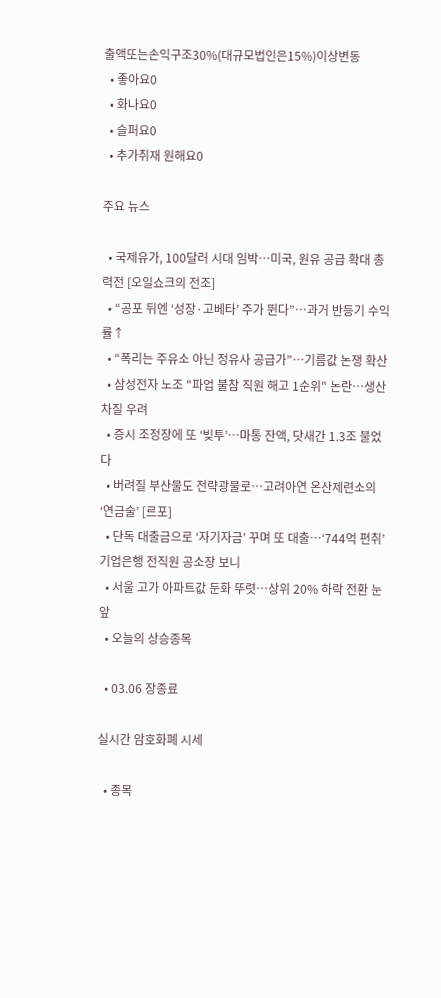출액또는손익구조30%(대규모법인은15%)이상변동
  • 좋아요0
  • 화나요0
  • 슬퍼요0
  • 추가취재 원해요0

주요 뉴스

  • 국제유가, 100달러 시대 임박…미국, 원유 공급 확대 총력전 [오일쇼크의 전조]
  • “공포 뒤엔 ‘성장·고베타’ 주가 뛴다”⋯과거 반등기 수익률↑
  • “폭리는 주유소 아닌 정유사 공급가”…기름값 논쟁 확산
  • 삼성전자 노조 "파업 불참 직원 해고 1순위" 논란…생산 차질 우려
  • 증시 조정장에 또 ‘빚투’…마통 잔액, 닷새간 1.3조 불었다
  • 버려질 부산물도 전략광물로…고려아연 온산제련소의 ‘연금술’ [르포]
  • 단독 대출금으로 ‘자기자금’ 꾸며 또 대출…‘744억 편취’ 기업은행 전직원 공소장 보니
  • 서울 고가 아파트값 둔화 뚜렷⋯상위 20% 하락 전환 눈앞
  • 오늘의 상승종목

  • 03.06 장종료

실시간 암호화폐 시세

  • 종목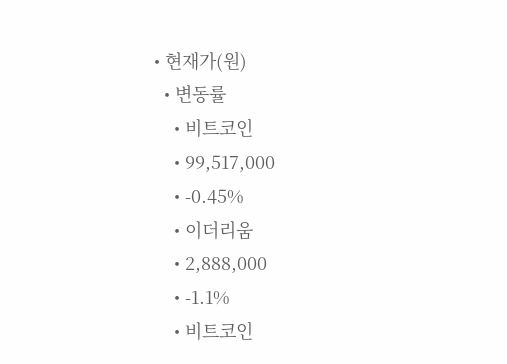• 현재가(원)
  • 변동률
    • 비트코인
    • 99,517,000
    • -0.45%
    • 이더리움
    • 2,888,000
    • -1.1%
    • 비트코인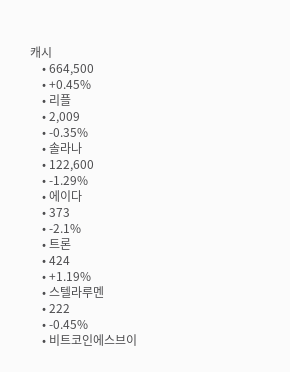캐시
    • 664,500
    • +0.45%
    • 리플
    • 2,009
    • -0.35%
    • 솔라나
    • 122,600
    • -1.29%
    • 에이다
    • 373
    • -2.1%
    • 트론
    • 424
    • +1.19%
    • 스텔라루멘
    • 222
    • -0.45%
    • 비트코인에스브이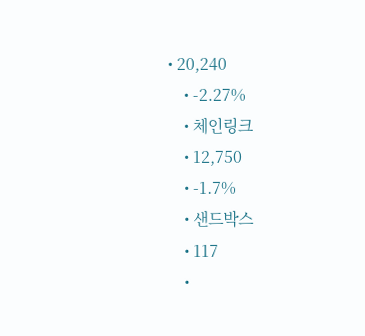• 20,240
    • -2.27%
    • 체인링크
    • 12,750
    • -1.7%
    • 샌드박스
    • 117
    •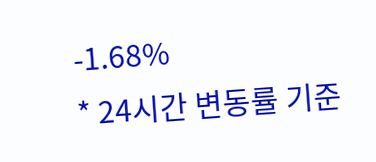-1.68%
* 24시간 변동률 기준